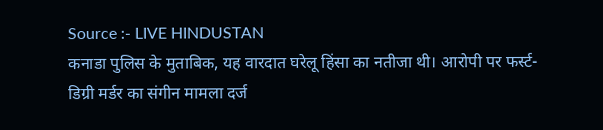Source :- LIVE HINDUSTAN
कनाडा पुलिस के मुताबिक, यह वारदात घरेलू हिंसा का नतीजा थी। आरोपी पर फर्स्ट-डिग्री मर्डर का संगीन मामला दर्ज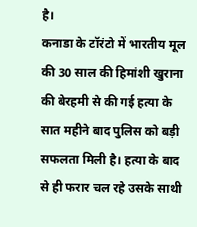है।
कनाडा के टॉरंटो में भारतीय मूल की 30 साल की हिमांशी खुराना की बेरहमी से की गई हत्या के सात महीने बाद पुलिस को बड़ी सफलता मिली है। हत्या के बाद से ही फरार चल रहे उसके साथी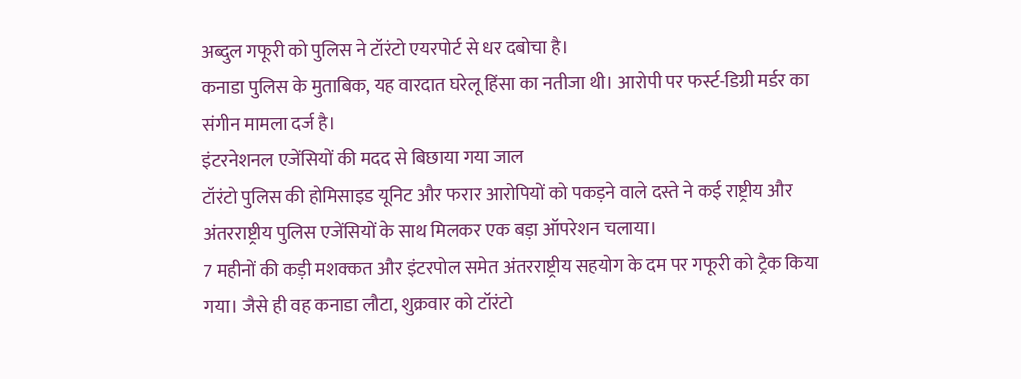अब्दुल गफूरी को पुलिस ने टॉरंटो एयरपोर्ट से धर दबोचा है।
कनाडा पुलिस के मुताबिक, यह वारदात घरेलू हिंसा का नतीजा थी। आरोपी पर फर्स्ट-डिग्री मर्डर का संगीन मामला दर्ज है।
इंटरनेशनल एजेंसियों की मदद से बिछाया गया जाल
टॉरंटो पुलिस की होमिसाइड यूनिट और फरार आरोपियों को पकड़ने वाले दस्ते ने कई राष्ट्रीय और अंतरराष्ट्रीय पुलिस एजेंसियों के साथ मिलकर एक बड़ा ऑपरेशन चलाया।
7 महीनों की कड़ी मशक्कत और इंटरपोल समेत अंतरराष्ट्रीय सहयोग के दम पर गफूरी को ट्रैक किया गया। जैसे ही वह कनाडा लौटा, शुक्रवार को टॉरंटो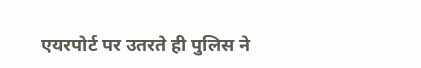एयरपोर्ट पर उतरते ही पुलिस ने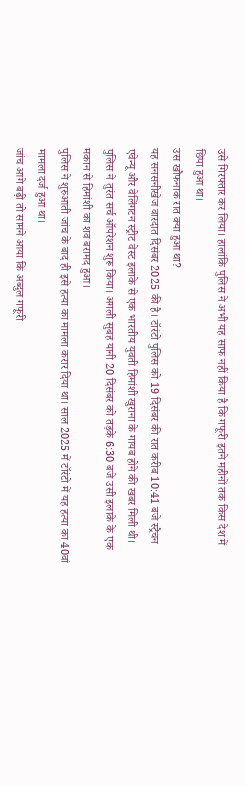उसे गिरफ्तार कर लिया। हालांकि पुलिस ने अभी यह साफ नहीं किया है कि गफूरी इतने महीनों तक किस देश में छिपा हुआ था।
उस खौफनाक रात क्या हुआ था?
यह सनसनीखेज वारदात दिसंबर 2025 की है। टॉरंटो पुलिस को 19 दिसंबर की रात करीब 10:41 बजे स्ट्रैचन एवेन्यू और वेलिंगटन स्ट्रीट वेस्ट इलाके से एक भारतीय युवती हिमांशी खुराना के गायब होने की खबर मिली थी।
पुलिस ने तुरंत सर्च ऑपरेशन शुरू किया। अगली सुबह यानी 20 दिसंबर को तड़के 6:30 बजे उसी इलाके के एक मकान से हिमांशी का शव बरामद हुआ।
पुलिस ने शुरुआती जांच के बाद ही इसे हत्या का मामला करार दिया था। साल 2025 में टॉरंटो में यह हत्या का 40वां मामला दर्ज हुआ था।
जांच आगे बढ़ी तो सामने आया कि अब्दुल गफूरी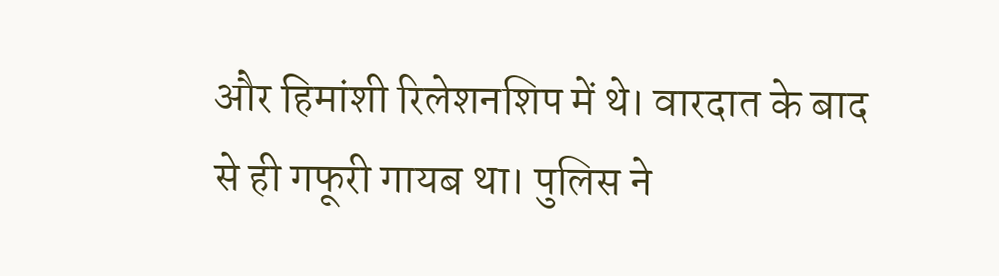और हिमांशी रिलेशनशिप में थे। वारदात के बाद से ही गफूरी गायब था। पुलिस ने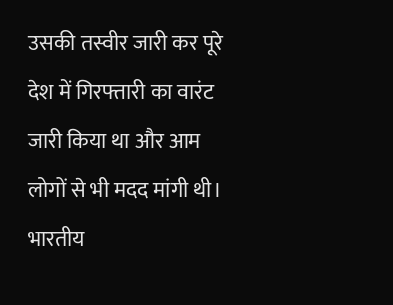उसकी तस्वीर जारी कर पूरे देश में गिरफ्तारी का वारंट जारी किया था और आम लोगों से भी मदद मांगी थी।
भारतीय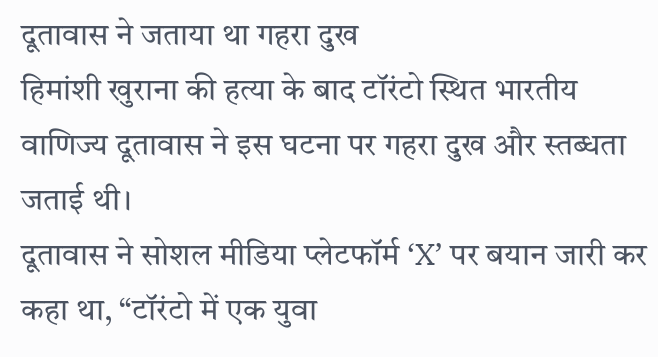दूतावास ने जताया था गहरा दुख
हिमांशी खुराना की हत्या के बाद टॉरंटो स्थित भारतीय वाणिज्य दूतावास ने इस घटना पर गहरा दुख और स्तब्धता जताई थी।
दूतावास ने सोशल मीडिया प्लेटफॉर्म ‘X’ पर बयान जारी कर कहा था, “टॉरंटो में एक युवा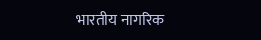भारतीय नागरिक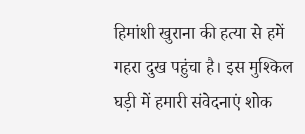हिमांशी खुराना की हत्या से हमें गहरा दुख पहुंचा है। इस मुश्किल घड़ी में हमारी संवेदनाएं शोक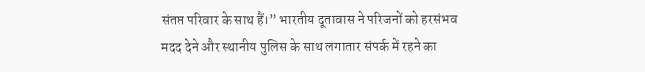संतप्त परिवार के साथ हैं।” भारतीय दूतावास ने परिजनों को हरसंभव मदद देने और स्थानीय पुलिस के साथ लगातार संपर्क में रहने का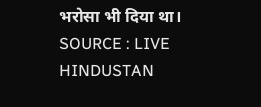भरोसा भी दिया था।
SOURCE : LIVE HINDUSTAN